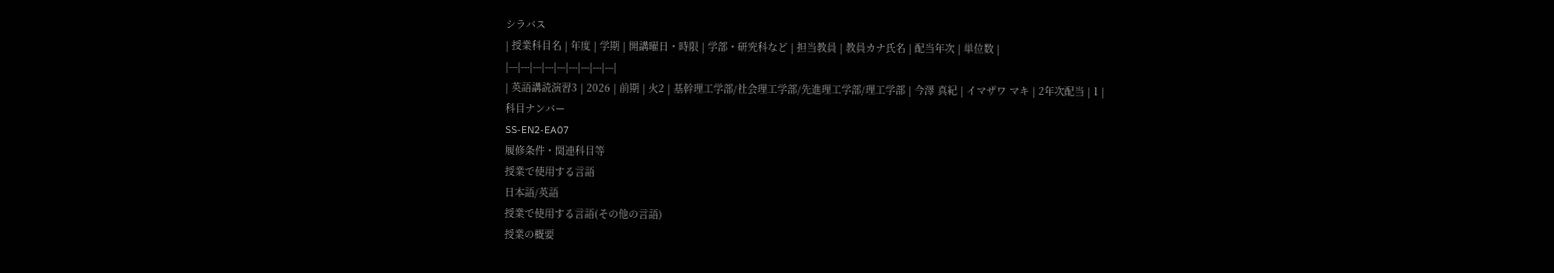シラバス
| 授業科目名 | 年度 | 学期 | 開講曜日・時限 | 学部・研究科など | 担当教員 | 教員カナ氏名 | 配当年次 | 単位数 |
|---|---|---|---|---|---|---|---|---|
| 英語講読演習3 | 2026 | 前期 | 火2 | 基幹理工学部/社会理工学部/先進理工学部/理工学部 | 今澤 真紀 | イマザワ マキ | 2年次配当 | 1 |
科目ナンバー
SS-EN2-EA07
履修条件・関連科目等
授業で使用する言語
日本語/英語
授業で使用する言語(その他の言語)
授業の概要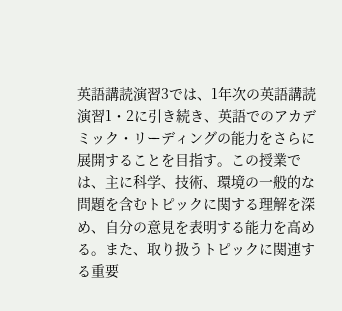英語講読演習3では、1年次の英語講読演習1・2に引き続き、英語でのアカデミック・リーディングの能力をさらに展開することを目指す。この授業では、主に科学、技術、環境の一般的な問題を含むトピックに関する理解を深め、自分の意見を表明する能力を高める。また、取り扱うトピックに関連する重要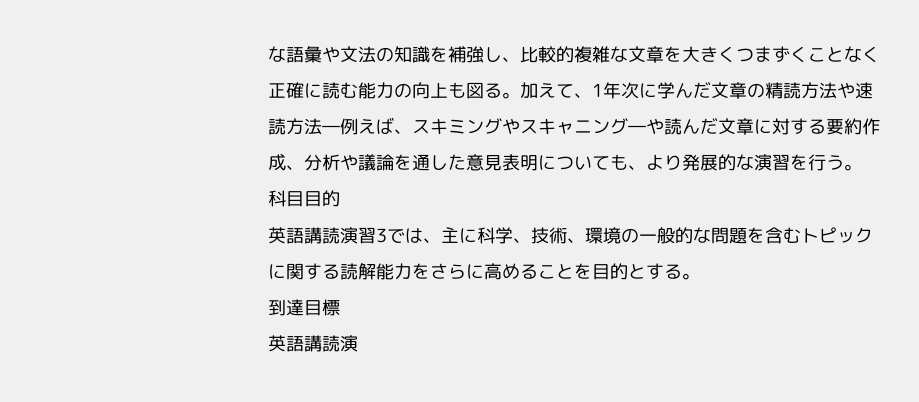な語彙や文法の知識を補強し、比較的複雑な文章を大きくつまずくことなく正確に読む能力の向上も図る。加えて、1年次に学んだ文章の精読方法や速読方法―例えば、スキミングやスキャニング―や読んだ文章に対する要約作成、分析や議論を通した意見表明についても、より発展的な演習を行う。
科目目的
英語講読演習3では、主に科学、技術、環境の一般的な問題を含むトピックに関する読解能力をさらに高めることを目的とする。
到達目標
英語講読演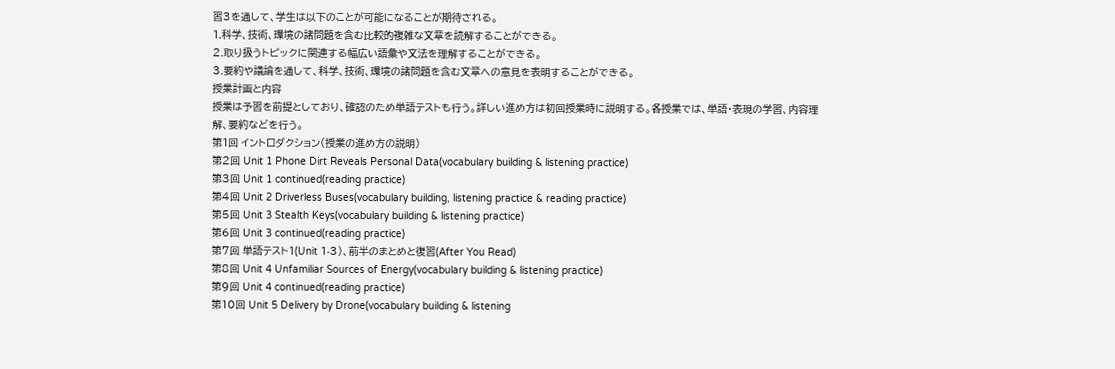習3を通して、学生は以下のことが可能になることが期待される。
1.科学、技術、環境の諸問題を含む比較的複雑な文章を読解することができる。
2.取り扱うトピックに関連する幅広い語彙や文法を理解することができる。
3.要約や議論を通して、科学、技術、環境の諸問題を含む文章への意見を表明することができる。
授業計画と内容
授業は予習を前提としており、確認のため単語テストも行う。詳しい進め方は初回授業時に説明する。各授業では、単語・表現の学習、内容理解、要約などを行う。
第1回 イントロダクション(授業の進め方の説明)
第2回 Unit 1 Phone Dirt Reveals Personal Data(vocabulary building & listening practice)
第3回 Unit 1 continued(reading practice)
第4回 Unit 2 Driverless Buses(vocabulary building, listening practice & reading practice)
第5回 Unit 3 Stealth Keys(vocabulary building & listening practice)
第6回 Unit 3 continued(reading practice)
第7回 単語テスト1(Unit 1-3)、前半のまとめと復習(After You Read)
第8回 Unit 4 Unfamiliar Sources of Energy(vocabulary building & listening practice)
第9回 Unit 4 continued(reading practice)
第10回 Unit 5 Delivery by Drone(vocabulary building & listening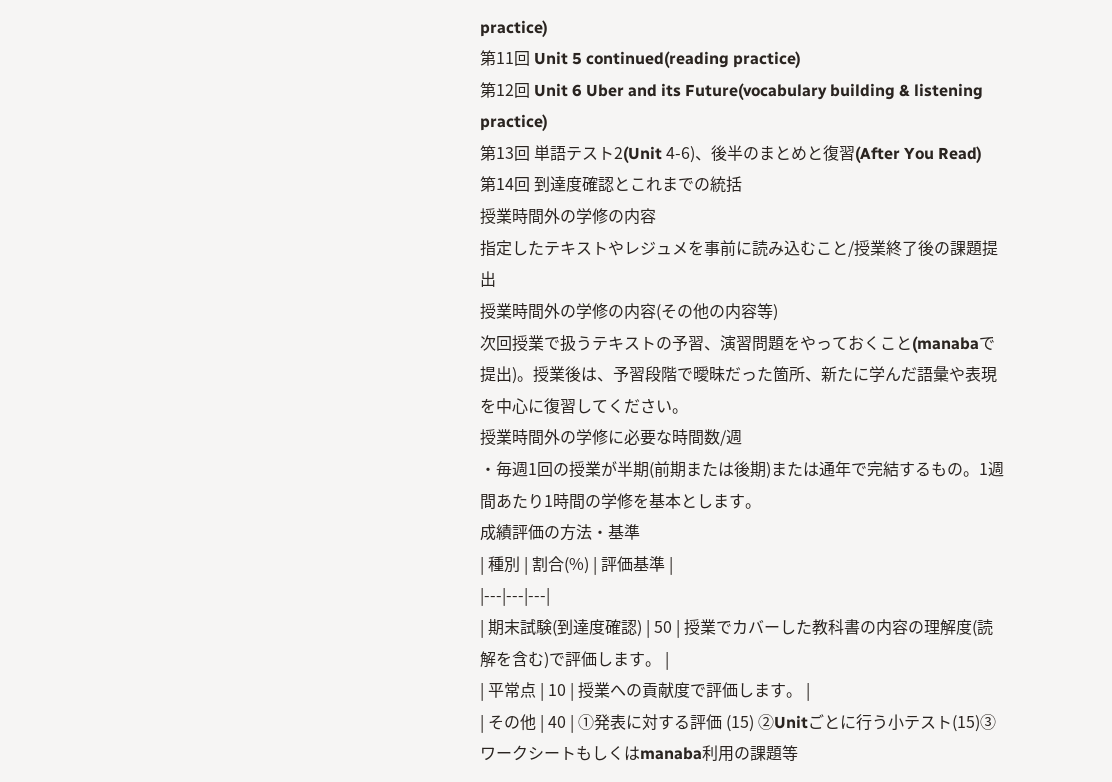practice)
第11回 Unit 5 continued(reading practice)
第12回 Unit 6 Uber and its Future(vocabulary building & listening practice)
第13回 単語テスト2(Unit 4-6)、後半のまとめと復習(After You Read)
第14回 到達度確認とこれまでの統括
授業時間外の学修の内容
指定したテキストやレジュメを事前に読み込むこと/授業終了後の課題提出
授業時間外の学修の内容(その他の内容等)
次回授業で扱うテキストの予習、演習問題をやっておくこと(manabaで提出)。授業後は、予習段階で曖昧だった箇所、新たに学んだ語彙や表現を中心に復習してください。
授業時間外の学修に必要な時間数/週
・毎週1回の授業が半期(前期または後期)または通年で完結するもの。1週間あたり1時間の学修を基本とします。
成績評価の方法・基準
| 種別 | 割合(%) | 評価基準 |
|---|---|---|
| 期末試験(到達度確認) | 50 | 授業でカバーした教科書の内容の理解度(読解を含む)で評価します。 |
| 平常点 | 10 | 授業への貢献度で評価します。 |
| その他 | 40 | ①発表に対する評価 (15) ②Unitごとに行う小テスト(15)③ ワークシートもしくはmanaba利用の課題等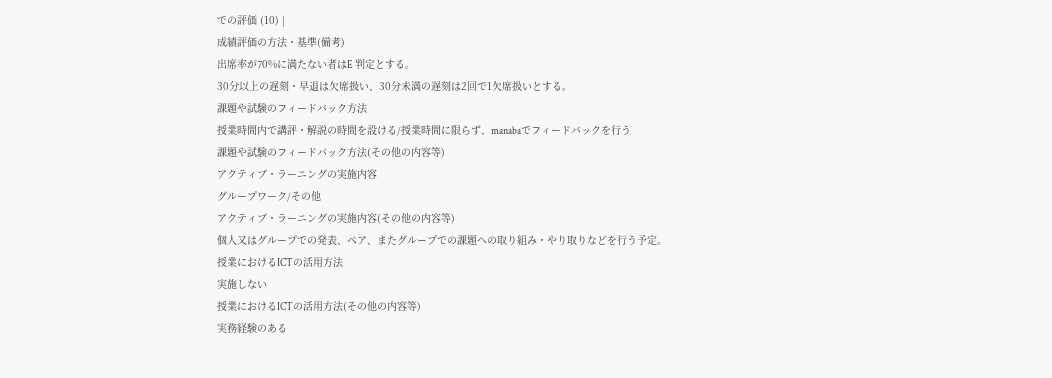での評価 (10) |
成績評価の方法・基準(備考)
出席率が70%に満たない者はE 判定とする。
30分以上の遅刻・早退は欠席扱い、30分未満の遅刻は2回で1欠席扱いとする。
課題や試験のフィードバック方法
授業時間内で講評・解説の時間を設ける/授業時間に限らず、manabaでフィードバックを行う
課題や試験のフィードバック方法(その他の内容等)
アクティブ・ラーニングの実施内容
グループワーク/その他
アクティブ・ラーニングの実施内容(その他の内容等)
個人又はグループでの発表、ペア、またグループでの課題への取り組み・やり取りなどを行う予定。
授業におけるICTの活用方法
実施しない
授業におけるICTの活用方法(その他の内容等)
実務経験のある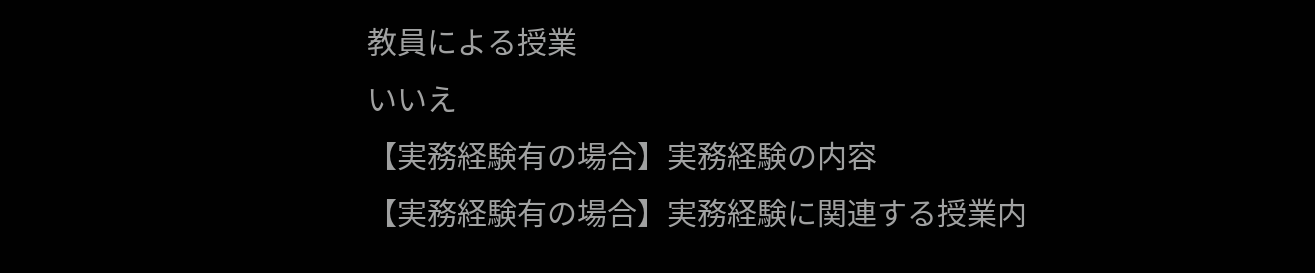教員による授業
いいえ
【実務経験有の場合】実務経験の内容
【実務経験有の場合】実務経験に関連する授業内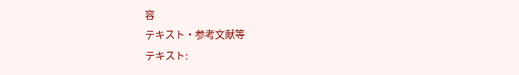容
テキスト・参考文献等
テキスト: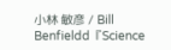小林 敏彦 / Bill Benfieldd『Science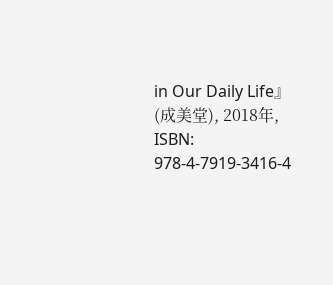in Our Daily Life』(成美堂), 2018年, ISBN: 978-4-7919-3416-4